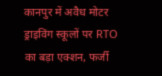कानपुर में अवैध मोटर ड्राइविंग स्कूलों पर RTO का बड़ा एक्शन, फर्जी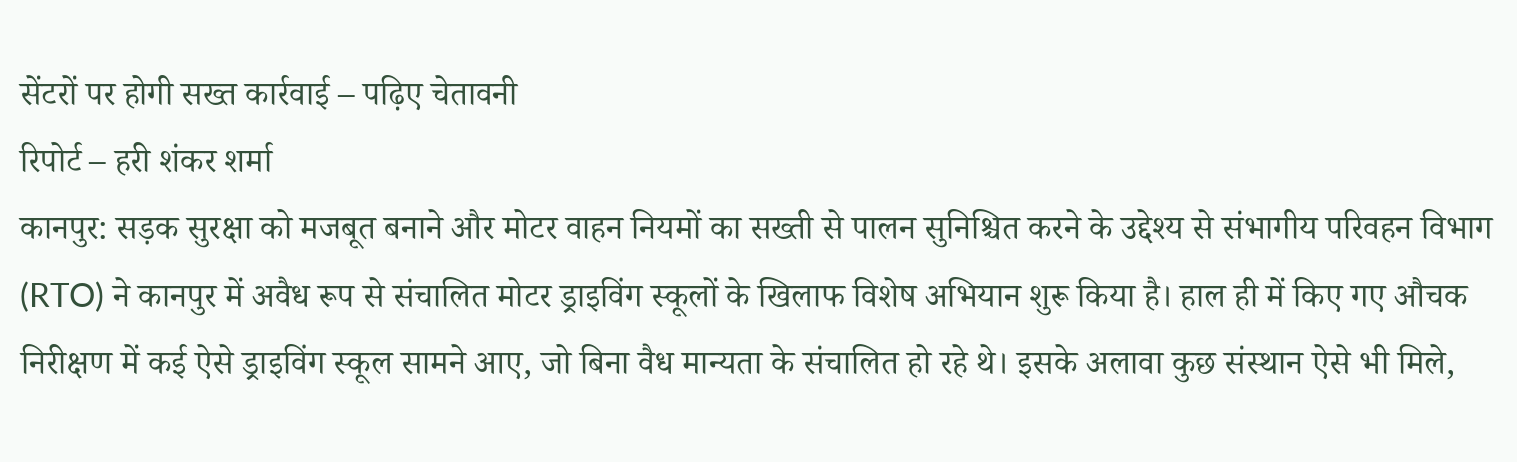सेंटरों पर होगी सख्त कार्रवाई – पढ़िए चेतावनी
रिपोर्ट – हरी शंकर शर्मा
कानपुर: सड़क सुरक्षा को मजबूत बनाने और मोटर वाहन नियमों का सख्ती से पालन सुनिश्चित करने के उद्देश्य से संभागीय परिवहन विभाग (RTO) ने कानपुर में अवैध रूप से संचालित मोटर ड्राइविंग स्कूलों के खिलाफ विशेष अभियान शुरू किया है। हाल ही में किए गए औचक निरीक्षण में कई ऐसे ड्राइविंग स्कूल सामने आए, जो बिना वैध मान्यता के संचालित हो रहे थे। इसके अलावा कुछ संस्थान ऐसे भी मिले,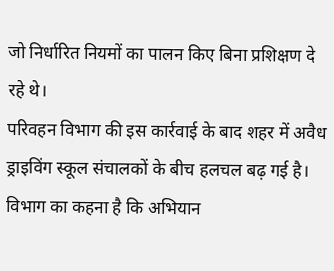जो निर्धारित नियमों का पालन किए बिना प्रशिक्षण दे रहे थे।
परिवहन विभाग की इस कार्रवाई के बाद शहर में अवैध ड्राइविंग स्कूल संचालकों के बीच हलचल बढ़ गई है। विभाग का कहना है कि अभियान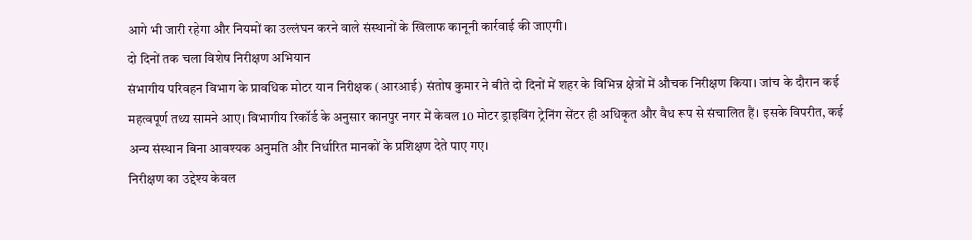आगे भी जारी रहेगा और नियमों का उल्लंघन करने वाले संस्थानों के खिलाफ कानूनी कार्रवाई की जाएगी।
दो दिनों तक चला विशेष निरीक्षण अभियान
संभागीय परिवहन विभाग के प्रावधिक मोटर यान निरीक्षक (आरआई) संतोष कुमार ने बीते दो दिनों में शहर के विभिन्न क्षेत्रों में औचक निरीक्षण किया। जांच के दौरान कई महत्वपूर्ण तथ्य सामने आए। विभागीय रिकॉर्ड के अनुसार कानपुर नगर में केवल 10 मोटर ड्राइविंग ट्रेनिंग सेंटर ही अधिकृत और वैध रूप से संचालित हैं। इसके विपरीत, कई अन्य संस्थान बिना आवश्यक अनुमति और निर्धारित मानकों के प्रशिक्षण देते पाए गए।
निरीक्षण का उद्देश्य केवल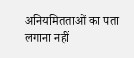अनियमितताओं का पता लगाना नहीं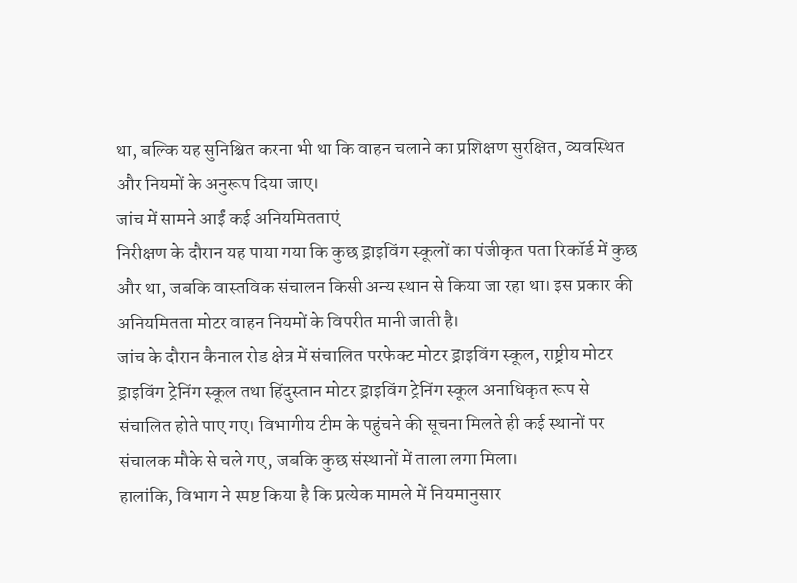था, बल्कि यह सुनिश्चित करना भी था कि वाहन चलाने का प्रशिक्षण सुरक्षित, व्यवस्थित और नियमों के अनुरूप दिया जाए।
जांच में सामने आईं कई अनियमितताएं
निरीक्षण के दौरान यह पाया गया कि कुछ ड्राइविंग स्कूलों का पंजीकृत पता रिकॉर्ड में कुछ और था, जबकि वास्तविक संचालन किसी अन्य स्थान से किया जा रहा था। इस प्रकार की अनियमितता मोटर वाहन नियमों के विपरीत मानी जाती है।
जांच के दौरान कैनाल रोड क्षेत्र में संचालित परफेक्ट मोटर ड्राइविंग स्कूल, राष्ट्रीय मोटर ड्राइविंग ट्रेनिंग स्कूल तथा हिंदुस्तान मोटर ड्राइविंग ट्रेनिंग स्कूल अनाधिकृत रूप से संचालित होते पाए गए। विभागीय टीम के पहुंचने की सूचना मिलते ही कई स्थानों पर संचालक मौके से चले गए, जबकि कुछ संस्थानों में ताला लगा मिला।
हालांकि, विभाग ने स्पष्ट किया है कि प्रत्येक मामले में नियमानुसार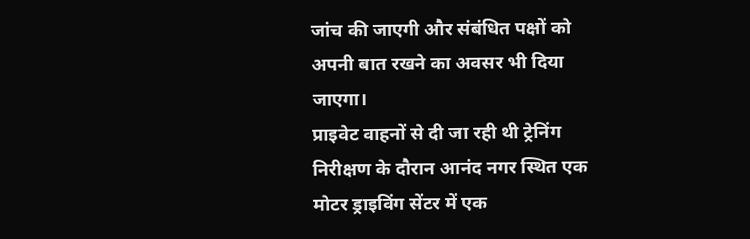जांच की जाएगी और संबंधित पक्षों को अपनी बात रखने का अवसर भी दिया जाएगा।
प्राइवेट वाहनों से दी जा रही थी ट्रेनिंग
निरीक्षण के दौरान आनंद नगर स्थित एक मोटर ड्राइविंग सेंटर में एक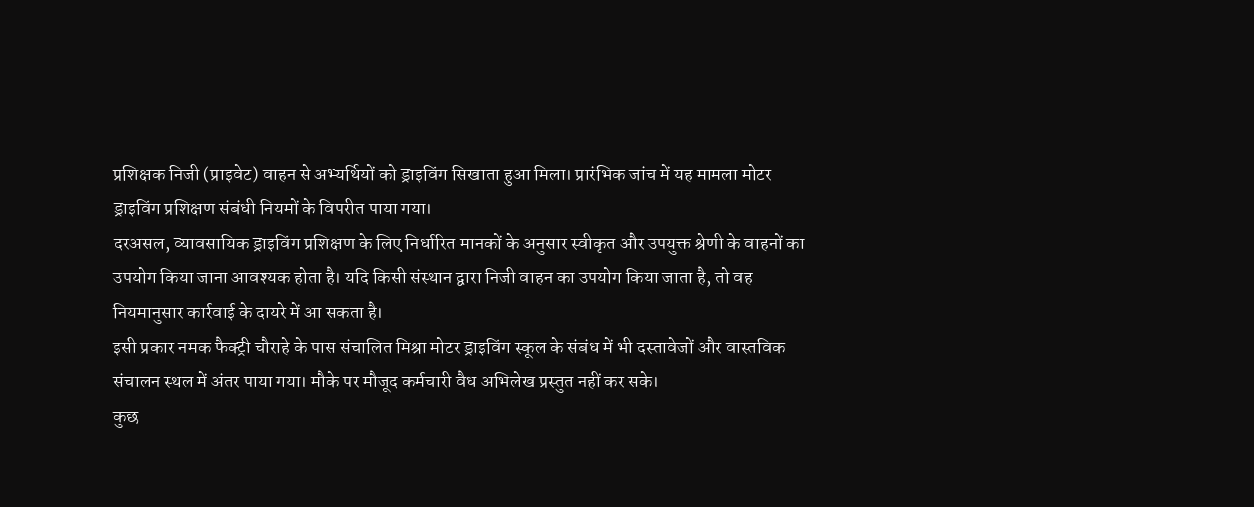प्रशिक्षक निजी (प्राइवेट) वाहन से अभ्यर्थियों को ड्राइविंग सिखाता हुआ मिला। प्रारंभिक जांच में यह मामला मोटर ड्राइविंग प्रशिक्षण संबंधी नियमों के विपरीत पाया गया।
दरअसल, व्यावसायिक ड्राइविंग प्रशिक्षण के लिए निर्धारित मानकों के अनुसार स्वीकृत और उपयुक्त श्रेणी के वाहनों का उपयोग किया जाना आवश्यक होता है। यदि किसी संस्थान द्वारा निजी वाहन का उपयोग किया जाता है, तो वह नियमानुसार कार्रवाई के दायरे में आ सकता है।
इसी प्रकार नमक फैक्ट्री चौराहे के पास संचालित मिश्रा मोटर ड्राइविंग स्कूल के संबंध में भी दस्तावेजों और वास्तविक संचालन स्थल में अंतर पाया गया। मौके पर मौजूद कर्मचारी वैध अभिलेख प्रस्तुत नहीं कर सके।
कुछ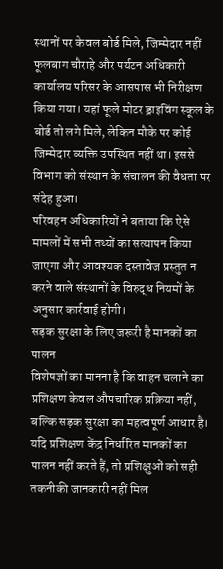स्थानों पर केवल बोर्ड मिले, जिम्मेदार नहीं
फूलबाग चौराहे और पर्यटन अधिकारी कार्यालय परिसर के आसपास भी निरीक्षण किया गया। यहां फूले मोटर ड्राइविंग स्कूल के बोर्ड तो लगे मिले, लेकिन मौके पर कोई जिम्मेदार व्यक्ति उपस्थित नहीं था। इससे विभाग को संस्थान के संचालन की वैधता पर संदेह हुआ।
परिवहन अधिकारियों ने बताया कि ऐसे मामलों में सभी तथ्यों का सत्यापन किया जाएगा और आवश्यक दस्तावेज प्रस्तुत न करने वाले संस्थानों के विरुद्ध नियमों के अनुसार कार्रवाई होगी।
सड़क सुरक्षा के लिए जरूरी है मानकों का पालन
विशेषज्ञों का मानना है कि वाहन चलाने का प्रशिक्षण केवल औपचारिक प्रक्रिया नहीं, बल्कि सड़क सुरक्षा का महत्वपूर्ण आधार है। यदि प्रशिक्षण केंद्र निर्धारित मानकों का पालन नहीं करते हैं, तो प्रशिक्षुओं को सही तकनीकी जानकारी नहीं मिल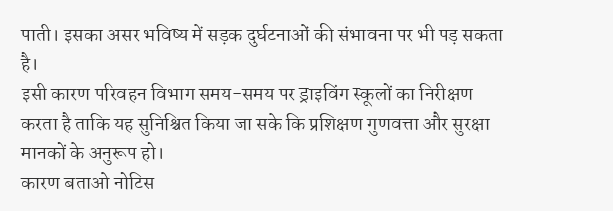पाती। इसका असर भविष्य में सड़क दुर्घटनाओं की संभावना पर भी पड़ सकता है।
इसी कारण परिवहन विभाग समय-समय पर ड्राइविंग स्कूलों का निरीक्षण करता है ताकि यह सुनिश्चित किया जा सके कि प्रशिक्षण गुणवत्ता और सुरक्षा मानकों के अनुरूप हो।
कारण बताओ नोटिस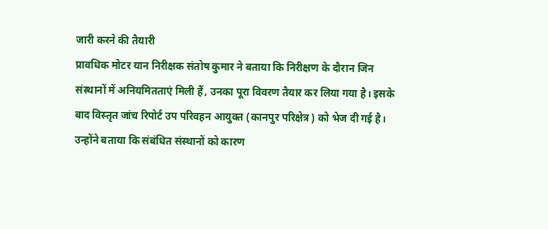जारी करने की तैयारी
प्रावधिक मोटर यान निरीक्षक संतोष कुमार ने बताया कि निरीक्षण के दौरान जिन संस्थानों में अनियमितताएं मिली हैं, उनका पूरा विवरण तैयार कर लिया गया है। इसके बाद विस्तृत जांच रिपोर्ट उप परिवहन आयुक्त (कानपुर परिक्षेत्र) को भेज दी गई है।
उन्होंने बताया कि संबंधित संस्थानों को कारण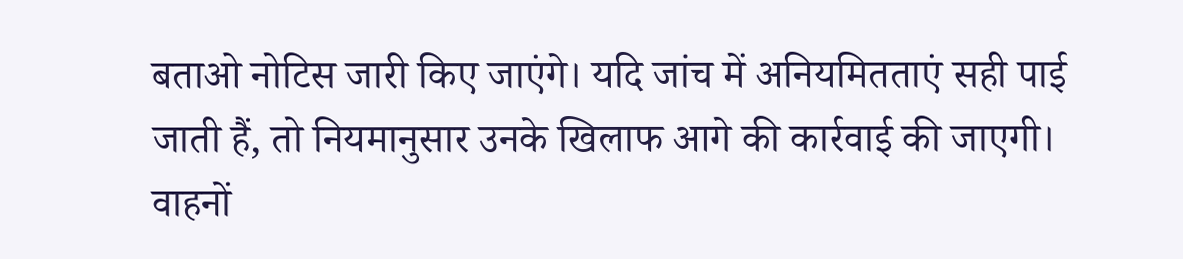बताओ नोटिस जारी किए जाएंगे। यदि जांच में अनियमितताएं सही पाई जाती हैं, तो नियमानुसार उनके खिलाफ आगे की कार्रवाई की जाएगी।
वाहनों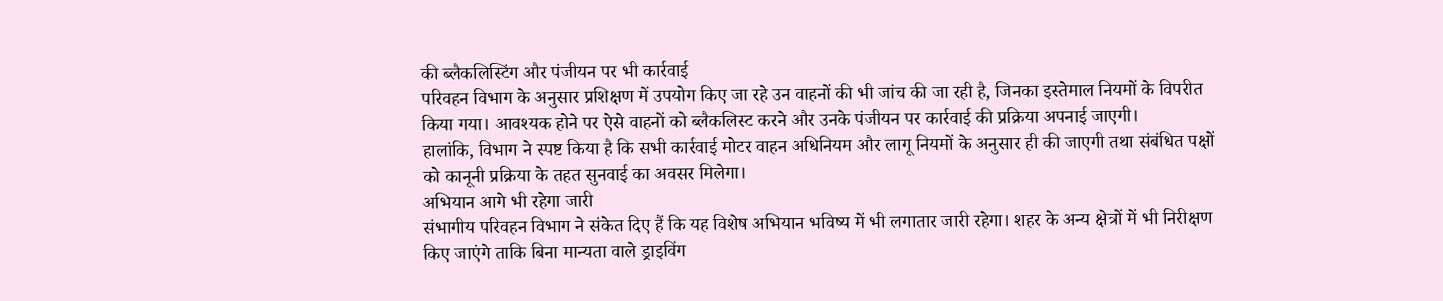की ब्लैकलिस्टिंग और पंजीयन पर भी कार्रवाई
परिवहन विभाग के अनुसार प्रशिक्षण में उपयोग किए जा रहे उन वाहनों की भी जांच की जा रही है, जिनका इस्तेमाल नियमों के विपरीत किया गया। आवश्यक होने पर ऐसे वाहनों को ब्लैकलिस्ट करने और उनके पंजीयन पर कार्रवाई की प्रक्रिया अपनाई जाएगी।
हालांकि, विभाग ने स्पष्ट किया है कि सभी कार्रवाई मोटर वाहन अधिनियम और लागू नियमों के अनुसार ही की जाएगी तथा संबंधित पक्षों को कानूनी प्रक्रिया के तहत सुनवाई का अवसर मिलेगा।
अभियान आगे भी रहेगा जारी
संभागीय परिवहन विभाग ने संकेत दिए हैं कि यह विशेष अभियान भविष्य में भी लगातार जारी रहेगा। शहर के अन्य क्षेत्रों में भी निरीक्षण किए जाएंगे ताकि बिना मान्यता वाले ड्राइविंग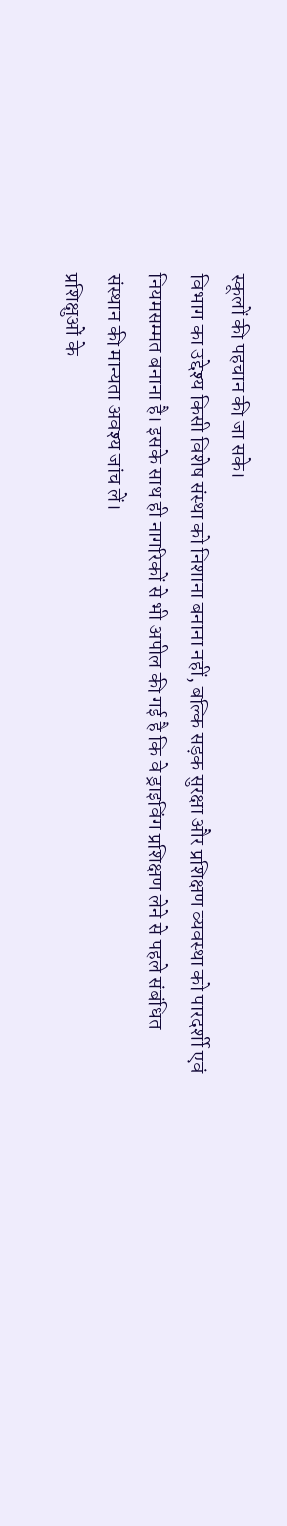स्कूलों की पहचान की जा सके।
विभाग का उद्देश्य किसी विशेष संस्था को निशाना बनाना नहीं, बल्कि सड़क सुरक्षा और प्रशिक्षण व्यवस्था को पारदर्शी एवं नियमसम्मत बनाना है। इसके साथ ही नागरिकों से भी अपील की गई है कि वे ड्राइविंग प्रशिक्षण लेने से पहले संबंधित संस्थान की मान्यता अवश्य जांच लें।
प्रशिक्षुओं के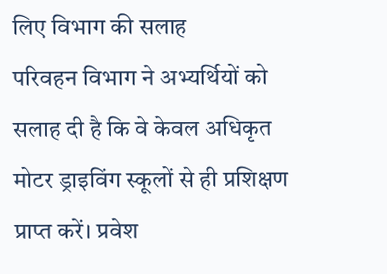लिए विभाग की सलाह
परिवहन विभाग ने अभ्यर्थियों को सलाह दी है कि वे केवल अधिकृत मोटर ड्राइविंग स्कूलों से ही प्रशिक्षण प्राप्त करें। प्रवेश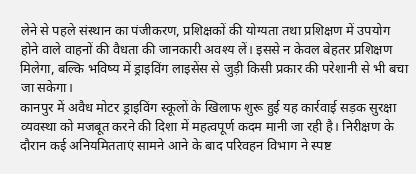लेने से पहले संस्थान का पंजीकरण, प्रशिक्षकों की योग्यता तथा प्रशिक्षण में उपयोग होने वाले वाहनों की वैधता की जानकारी अवश्य लें। इससे न केवल बेहतर प्रशिक्षण मिलेगा, बल्कि भविष्य में ड्राइविंग लाइसेंस से जुड़ी किसी प्रकार की परेशानी से भी बचा जा सकेगा।
कानपुर में अवैध मोटर ड्राइविंग स्कूलों के खिलाफ शुरू हुई यह कार्रवाई सड़क सुरक्षा व्यवस्था को मजबूत करने की दिशा में महत्वपूर्ण कदम मानी जा रही है। निरीक्षण के दौरान कई अनियमितताएं सामने आने के बाद परिवहन विभाग ने स्पष्ट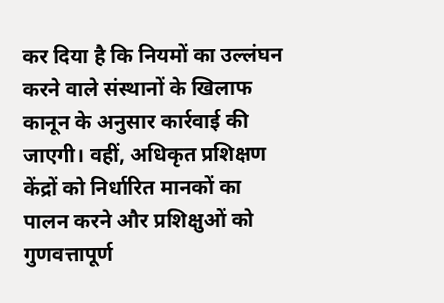कर दिया है कि नियमों का उल्लंघन करने वाले संस्थानों के खिलाफ कानून के अनुसार कार्रवाई की जाएगी। वहीं, अधिकृत प्रशिक्षण केंद्रों को निर्धारित मानकों का पालन करने और प्रशिक्षुओं को गुणवत्तापूर्ण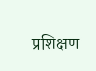प्रशिक्षण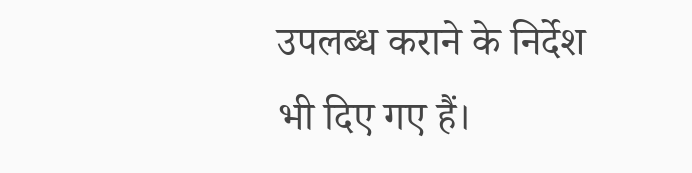उपलब्ध कराने के निर्देश भी दिए गए हैं।